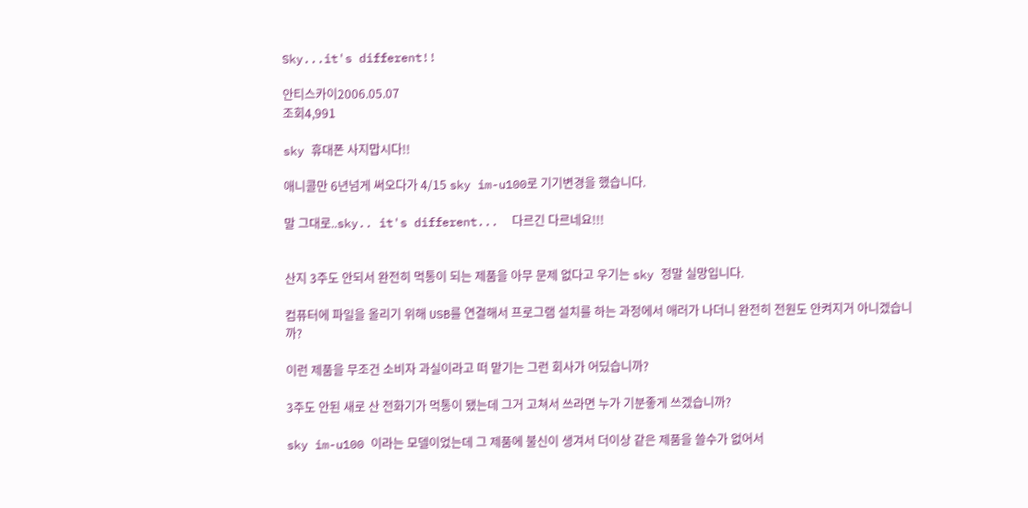Sky...it's different!!

안티스카이2006.05.07
조회4,991

sky 휴대폰 사지맙시다!!

애니콜만 6년넘게 써오다가 4/15 sky im-u100로 기기변경을 했습니다.

말 그대로..sky.. it's different...  다르긴 다르네요!!!


산지 3주도 안되서 완전히 먹통이 되는 제품을 아무 문제 없다고 우기는 sky 정말 실망입니다.

컴퓨터에 파일을 올리기 위해 USB를 연결해서 프로그램 설치를 하는 과정에서 애러가 나더니 완전히 전원도 안켜지거 아니겠습니까?

이런 제품을 무조건 소비자 과실이라고 떠 맡기는 그런 회사가 어딨습니까?

3주도 안된 새로 산 전화기가 먹통이 됐는데 그거 고쳐서 쓰라면 누가 기분좋게 쓰겠습니까?

sky im-u100 이라는 모델이었는데 그 제품에 불신이 생겨서 더이상 같은 제품을 쓸수가 없어서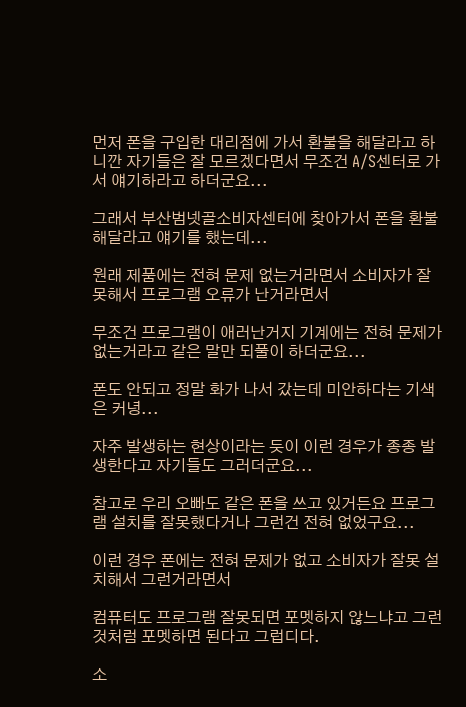먼저 폰을 구입한 대리점에 가서 환불을 해달라고 하니깐 자기들은 잘 모르겠다면서 무조건 A/S센터로 가서 얘기하라고 하더군요...

그래서 부산범넷골소비자센터에 찾아가서 폰을 환불해달라고 얘기를 했는데...

원래 제품에는 전혀 문제 없는거라면서 소비자가 잘못해서 프로그램 오류가 난거라면서

무조건 프로그램이 애러난거지 기계에는 전혀 문제가 없는거라고 같은 말만 되풀이 하더군요...

폰도 안되고 정말 화가 나서 갔는데 미안하다는 기색은 커녕...

자주 발생하는 현상이라는 듯이 이런 경우가 종종 발생한다고 자기들도 그러더군요...

참고로 우리 오빠도 같은 폰을 쓰고 있거든요 프로그램 설치를 잘못했다거나 그런건 전혀 없었구요...

이런 경우 폰에는 전혀 문제가 없고 소비자가 잘못 설치해서 그런거라면서

컴퓨터도 프로그램 잘못되면 포멧하지 않느냐고 그런 것처럼 포멧하면 된다고 그럽디다.

소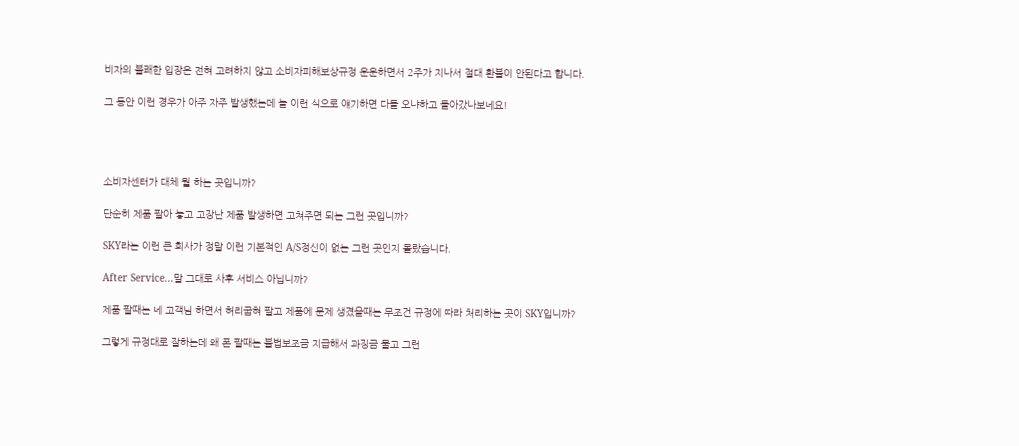비자의 불쾌한 입장은 전혀 고려하지 않고 소비자피해보상규정 운운하면서 2주가 지나서 절대 환불이 안된다고 합니다.

그 동안 이런 경우가 아주 자주 발생했는데 늘 이런 식으로 얘기하면 다들 오냐하고 돌아갔나보네요!




소비자센터가 대체 뭘 하는 곳입니까?

단순히 제품 팔아 놓고 고장난 제품 발생하면 고쳐주면 되는 그런 곳입니까?

SKY라는 이런 큰 회사가 정말 이런 기본적인 A/S정신이 없는 그런 곳인지 몰랐습니다.

After Service...말 그대로 사후 서비스 아닙니까?

제품 팔때는 네 고객님 하면서 허리굽혀 팔고 제품에 문제 생겼을때는 무조건 규정에 따라 처리하는 곳이 SKY입니까?

그렇게 규정대로 잘하는데 왜 폰 팔때는 불법보조금 지급해서 과징금 물고 그런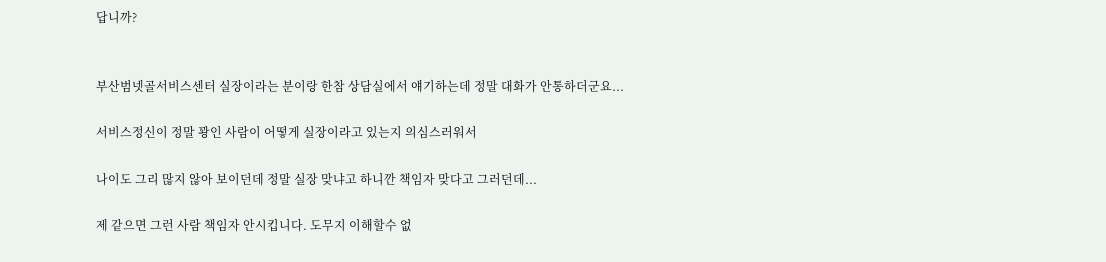답니까?


부산범넷골서비스센터 실장이라는 분이랑 한참 상담실에서 얘기하는데 정말 대화가 안통하더군요...

서비스정신이 정말 꽝인 사람이 어떻게 실장이라고 있는지 의심스러워서

나이도 그리 많지 않아 보이던데 정말 실장 맞냐고 하니깐 책임자 맞다고 그러던데...

제 같으면 그런 사람 책임자 안시킵니다. 도무지 이해할수 없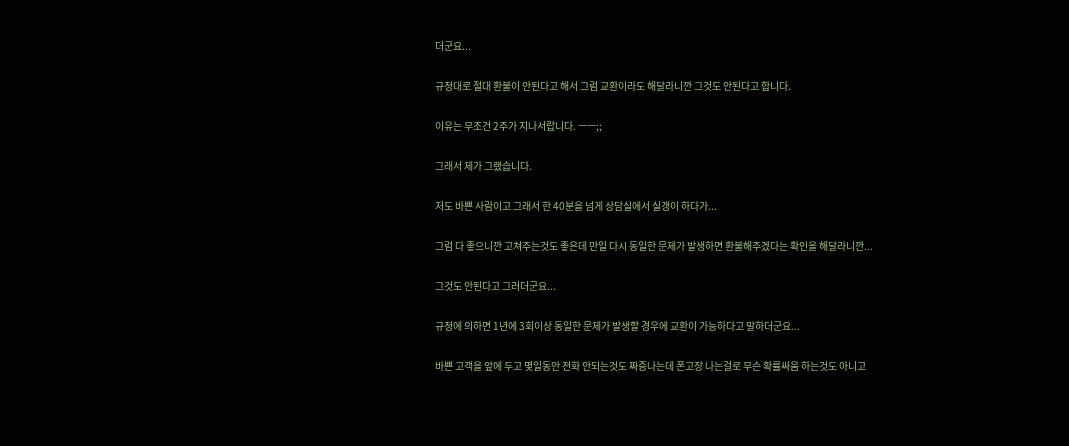더군요...

규정대로 절대 환불이 안된다고 해서 그럼 교환이라도 해달라니깐 그것도 안된다고 합니다.

이유는 무조건 2주가 지나서랍니다. ㅡㅡ;;

그래서 제가 그랬습니다.

저도 바쁜 사람이고 그래서 한 40분을 넘게 상담실에서 실갱이 하다가...

그럼 다 좋으니깐 고쳐주는것도 좋은데 만일 다시 동일한 문제가 발생하면 환불해주겠다는 확인을 해달라니깐...

그것도 안된다고 그러더군요...

규정에 의하면 1년에 3회이상 동일한 문제가 발생할 경우에 교환이 가능하다고 말하더군요...

바쁜 고객을 앞에 두고 몇일동안 전화 안되는것도 짜증나는데 폰고장 나는걸로 무슨 확률싸움 하는것도 아니고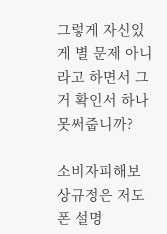그렇게 자신있게 별 문제 아니라고 하면서 그거 확인서 하나 못써줍니까?

소비자피해보상규정은 저도 폰 설명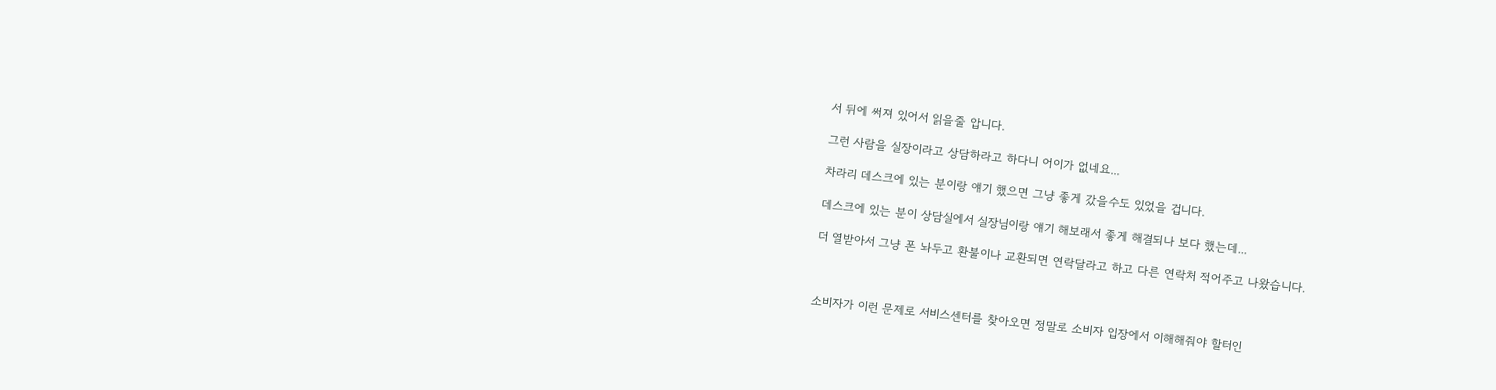서 뒤에 써져 있어서 읽을줄 압니다.

그런 사람을 실장이라고 상담하라고 하다니 어이가 없네요...

차라리 데스크에 있는 분이랑 얘기 했으면 그냥 좋게 갔을수도 있었을 겁니다.

데스크에 있는 분이 상담실에서 실장님이랑 얘기 해보래서 좋게 해결되나 보다 했는데...

더 열받아서 그냥 폰 놔두고 환불이나 교환되면 연락달라고 하고 다른 연락처 적어주고 나왔습니다.



소비자가 이런 문제로 서비스센터를 찾아오면 정말로 소비자 입장에서 이해해줘야 할터인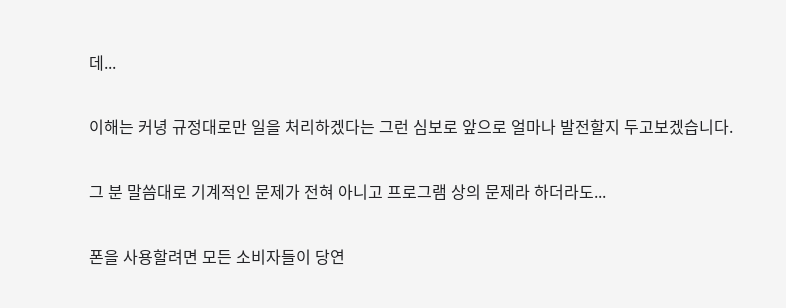데...

이해는 커녕 규정대로만 일을 처리하겠다는 그런 심보로 앞으로 얼마나 발전할지 두고보겠습니다.

그 분 말씀대로 기계적인 문제가 전혀 아니고 프로그램 상의 문제라 하더라도...

폰을 사용할려면 모든 소비자들이 당연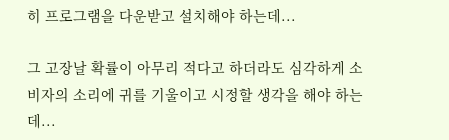히 프로그램을 다운받고 설치해야 하는데...

그 고장날 확률이 아무리 적다고 하더라도 심각하게 소비자의 소리에 귀를 기울이고 시정할 생각을 해야 하는데...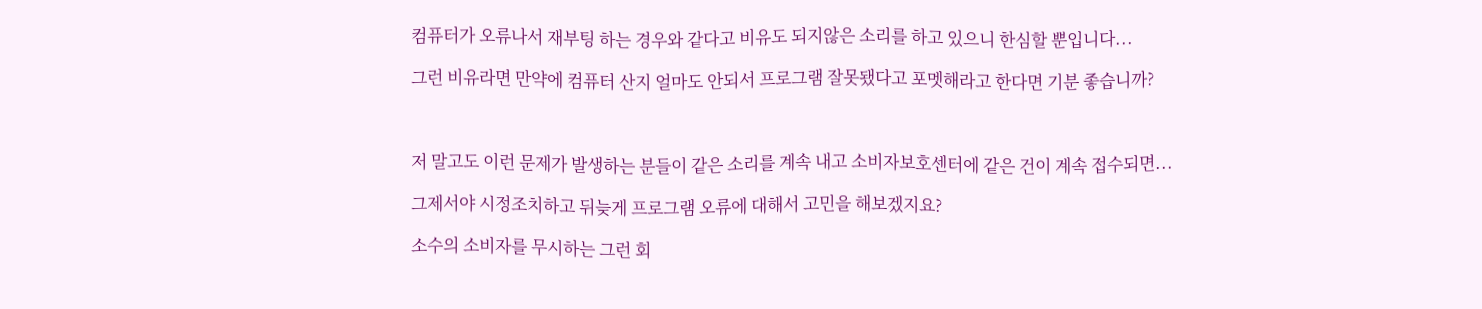컴퓨터가 오류나서 재부팅 하는 경우와 같다고 비유도 되지않은 소리를 하고 있으니 한심할 뿐입니다...

그런 비유라면 만약에 컴퓨터 산지 얼마도 안되서 프로그램 잘못됐다고 포멧해라고 한다면 기분 좋습니까?



저 말고도 이런 문제가 발생하는 분들이 같은 소리를 계속 내고 소비자보호센터에 같은 건이 계속 접수되면...

그제서야 시정조치하고 뒤늦게 프로그램 오류에 대해서 고민을 해보겠지요?

소수의 소비자를 무시하는 그런 회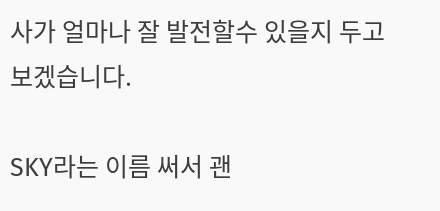사가 얼마나 잘 발전할수 있을지 두고 보겠습니다.

SKY라는 이름 써서 괜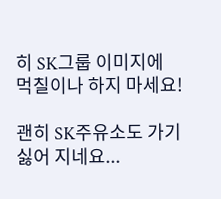히 SK그룹 이미지에 먹칠이나 하지 마세요!

괜히 SK주유소도 가기 싫어 지네요...